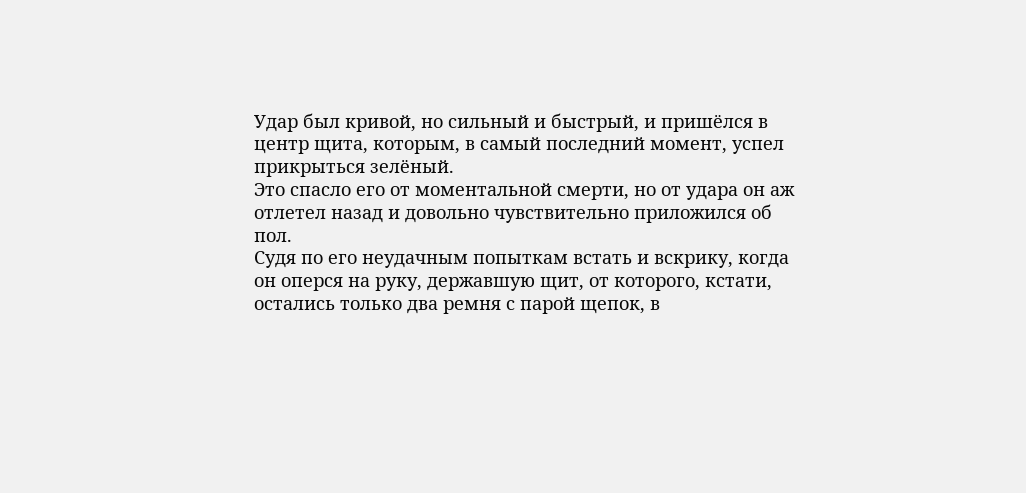Удар был кривой, но сильный и быстрый, и пришёлся в центр щита, которым, в самый последний момент, успел прикрыться зелёный.
Это спасло его от моментальной смерти, но от удара он аж отлетел назад и довольно чувствительно приложился об пол.
Судя по его неудачным попыткам встать и вскрику, когда он оперся на руку, державшую щит, от которого, кстати, остались только два ремня с парой щепок, в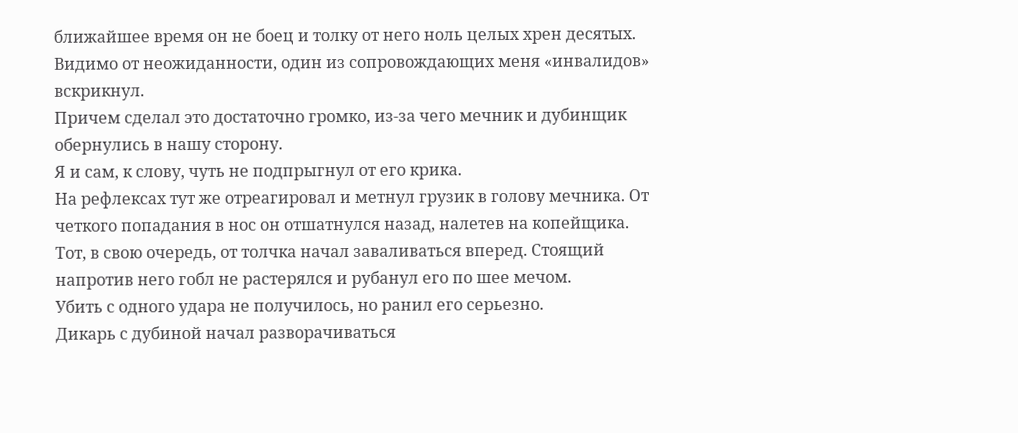ближайшее время он не боец и толку от него ноль целых хрен десятых.
Видимо от неожиданности, один из сопровождающих меня «инвалидов» вскрикнул.
Причем сделал это достаточно громко, из-за чего мечник и дубинщик обернулись в нашу сторону.
Я и сам, к слову, чуть не подпрыгнул от его крика.
На рефлексах тут же отреагировал и метнул грузик в голову мечника. От четкого попадания в нос он отшатнулся назад, налетев на копейщика.
Тот, в свою очередь, от толчка начал заваливаться вперед. Стоящий напротив него гобл не растерялся и рубанул его по шее мечом.
Убить с одного удара не получилось, но ранил его серьезно.
Дикарь с дубиной начал разворачиваться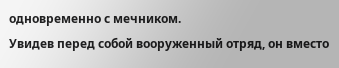одновременно с мечником.
Увидев перед собой вооруженный отряд, он вместо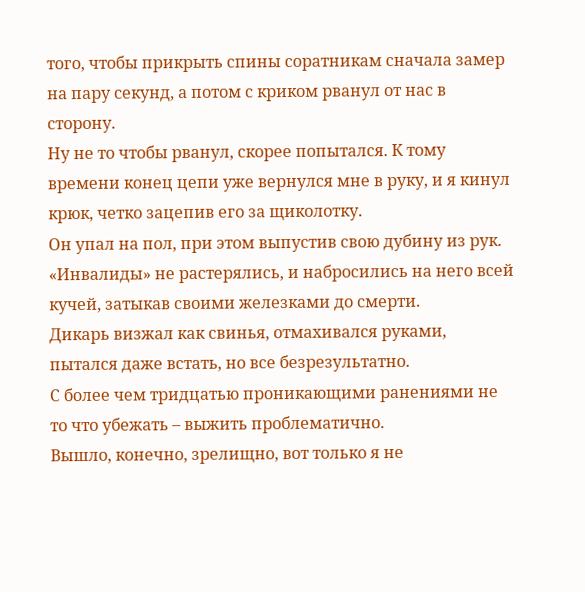того, чтобы прикрыть спины соратникам сначала замер на пару секунд, а потом с криком рванул от нас в сторону.
Ну не то чтобы рванул, скорее попытался. К тому времени конец цепи уже вернулся мне в руку, и я кинул крюк, четко зацепив его за щиколотку.
Он упал на пол, при этом выпустив свою дубину из рук. «Инвалиды» не растерялись, и набросились на него всей кучей, затыкав своими железками до смерти.
Дикарь визжал как свинья, отмахивался руками, пытался даже встать, но все безрезультатно.
С более чем тридцатью проникающими ранениями не то что убежать – выжить проблематично.
Вышло, конечно, зрелищно, вот только я не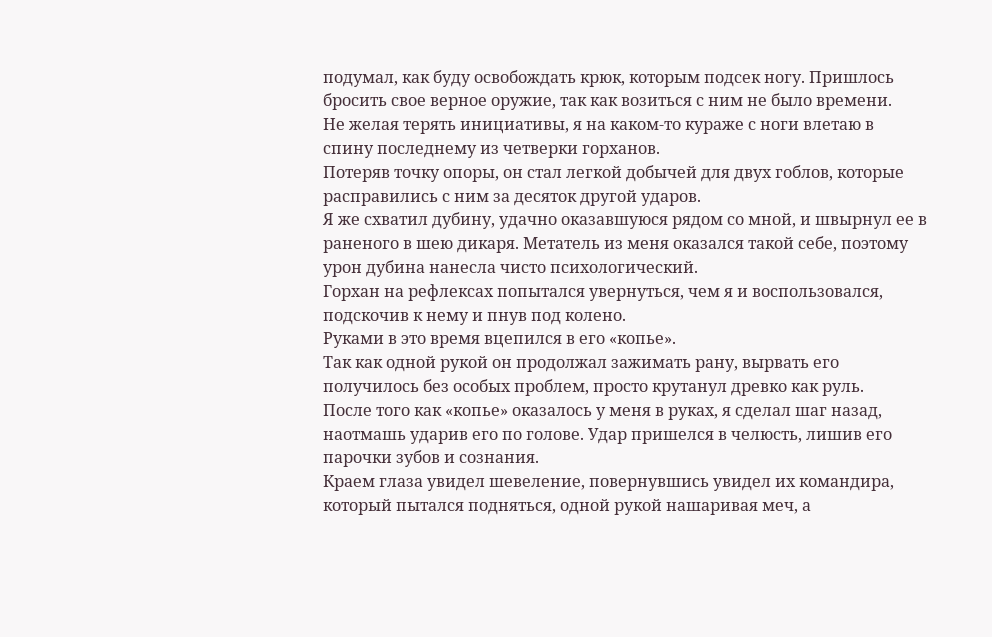подумал, как буду освобождать крюк, которым подсек ногу. Пришлось бросить свое верное оружие, так как возиться с ним не было времени.
Не желая терять инициативы, я на каком-то кураже с ноги влетаю в спину последнему из четверки горханов.
Потеряв точку опоры, он стал легкой добычей для двух гоблов, которые расправились с ним за десяток другой ударов.
Я же схватил дубину, удачно оказавшуюся рядом со мной, и швырнул ее в раненого в шею дикаря. Метатель из меня оказался такой себе, поэтому урон дубина нанесла чисто психологический.
Горхан на рефлексах попытался увернуться, чем я и воспользовался, подскочив к нему и пнув под колено.
Руками в это время вцепился в его «копье».
Так как одной рукой он продолжал зажимать рану, вырвать его получилось без особых проблем, просто крутанул древко как руль.
После того как «копье» оказалось у меня в руках, я сделал шаг назад, наотмашь ударив его по голове. Удар пришелся в челюсть, лишив его парочки зубов и сознания.
Краем глаза увидел шевеление, повернувшись увидел их командира, который пытался подняться, одной рукой нашаривая меч, а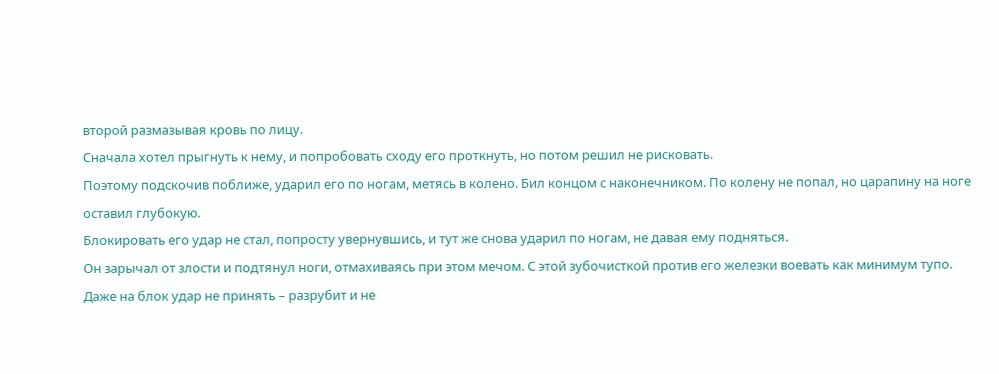второй размазывая кровь по лицу.
Сначала хотел прыгнуть к нему, и попробовать сходу его проткнуть, но потом решил не рисковать.
Поэтому подскочив поближе, ударил его по ногам, метясь в колено. Бил концом с наконечником. По колену не попал, но царапину на ноге оставил глубокую.
Блокировать его удар не стал, попросту увернувшись, и тут же снова ударил по ногам, не давая ему подняться.
Он зарычал от злости и подтянул ноги, отмахиваясь при этом мечом. С этой зубочисткой против его железки воевать как минимум тупо.
Даже на блок удар не принять – разрубит и не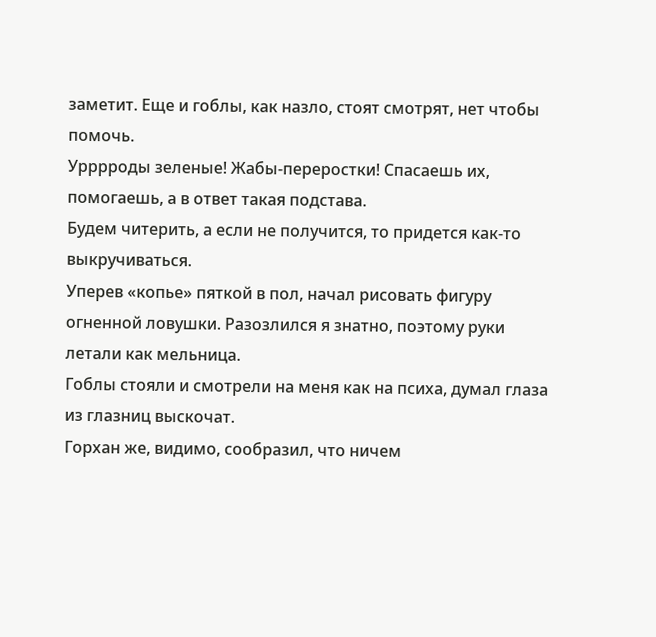заметит. Еще и гоблы, как назло, стоят смотрят, нет чтобы помочь.
Урррроды зеленые! Жабы-переростки! Спасаешь их, помогаешь, а в ответ такая подстава.
Будем читерить, а если не получится, то придется как-то выкручиваться.
Уперев «копье» пяткой в пол, начал рисовать фигуру огненной ловушки. Разозлился я знатно, поэтому руки летали как мельница.
Гоблы стояли и смотрели на меня как на психа, думал глаза из глазниц выскочат.
Горхан же, видимо, сообразил, что ничем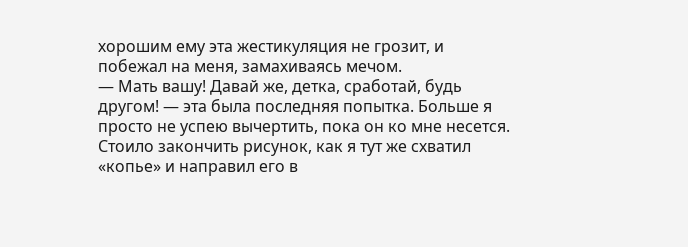хорошим ему эта жестикуляция не грозит, и побежал на меня, замахиваясь мечом.
— Мать вашу! Давай же, детка, сработай, будь другом! — эта была последняя попытка. Больше я просто не успею вычертить, пока он ко мне несется.
Стоило закончить рисунок, как я тут же схватил «копье» и направил его в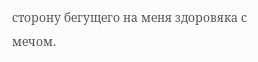сторону бегущего на меня здоровяка с мечом.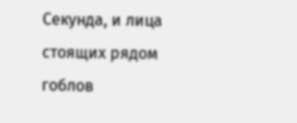Секунда, и лица стоящих рядом гоблов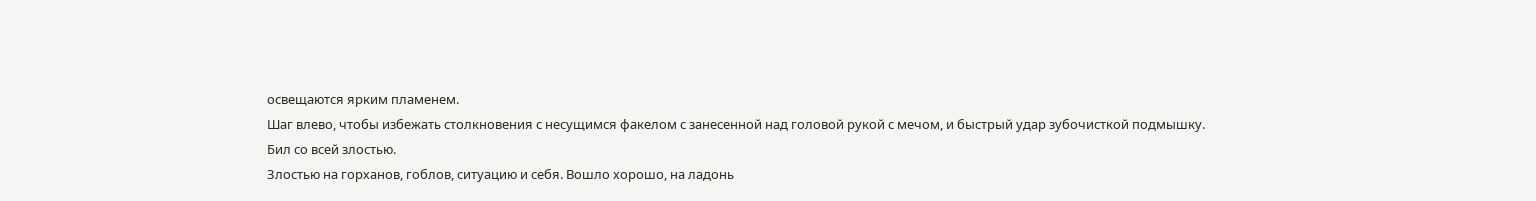освещаются ярким пламенем.
Шаг влево, чтобы избежать столкновения с несущимся факелом с занесенной над головой рукой с мечом, и быстрый удар зубочисткой подмышку.
Бил со всей злостью.
Злостью на горханов, гоблов, ситуацию и себя. Вошло хорошо, на ладонь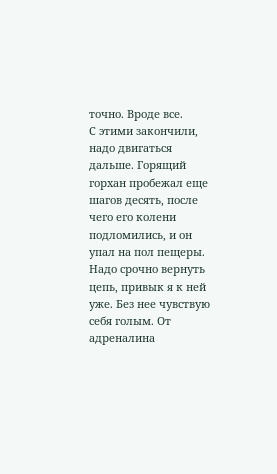точно. Вроде все.
С этими закончили, надо двигаться дальше. Горящий горхан пробежал еще шагов десять, после чего его колени подломились, и он упал на пол пещеры.
Надо срочно вернуть цепь, привык я к ней уже. Без нее чувствую себя голым. От адреналина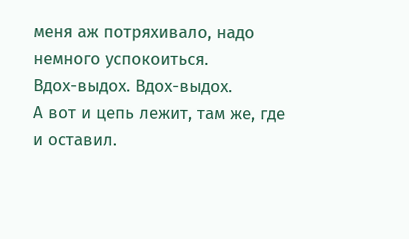меня аж потряхивало, надо немного успокоиться.
Вдох-выдох. Вдох-выдох.
А вот и цепь лежит, там же, где и оставил.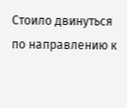Стоило двинуться по направлению к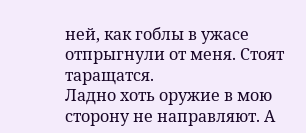ней, как гоблы в ужасе отпрыгнули от меня. Стоят таращатся.
Ладно хоть оружие в мою сторону не направляют. А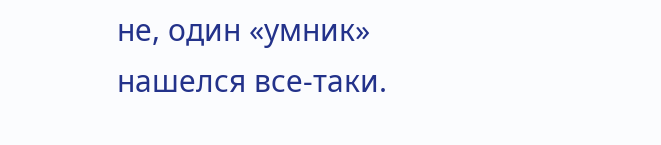не, один «умник» нашелся все-таки.